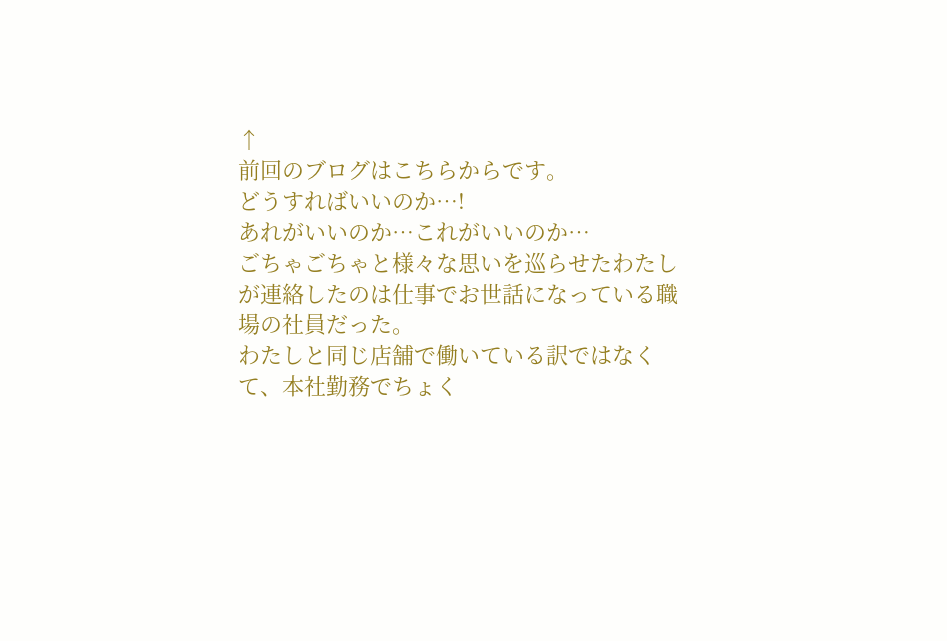↑
前回のブログはこちらからです。
どうすればいいのか⋯!
あれがいいのか⋯これがいいのか⋯
ごちゃごちゃと様々な思いを巡らせたわたしが連絡したのは仕事でお世話になっている職場の社員だった。
わたしと同じ店舗で働いている訳ではなくて、本社勤務でちょく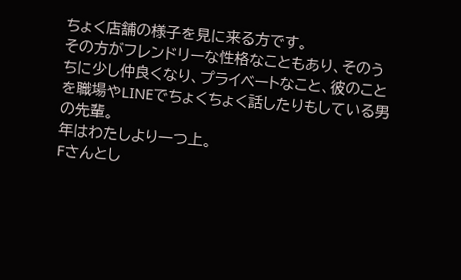ちょく店舗の様子を見に来る方です。
その方がフレンドリーな性格なこともあり、そのうちに少し仲良くなり、プライベートなこと、彼のことを職場やLINEでちょくちょく話したりもしている男の先輩。
年はわたしより一つ上。
Fさんとし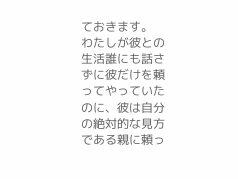ておきます。
わたしが彼との生活誰にも話さずに彼だけを頼ってやっていたのに、彼は自分の絶対的な見方である親に頼っ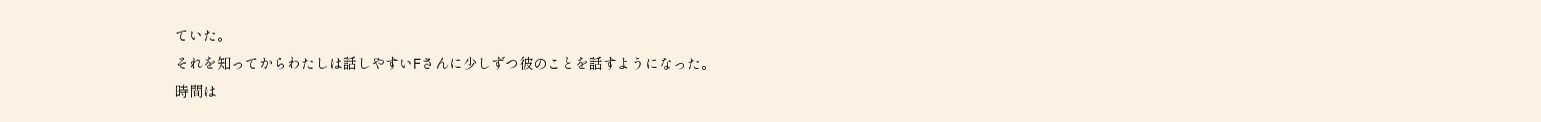ていた。
それを知ってからわたしは話しやすいFさんに少しずつ彼のことを話すようになった。
時間は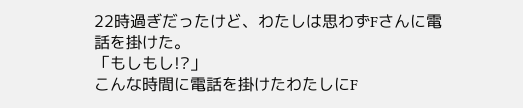22時過ぎだったけど、わたしは思わずFさんに電話を掛けた。
「もしもし!?」
こんな時間に電話を掛けたわたしにF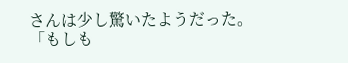さんは少し驚いたようだった。
「もしも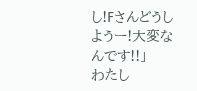し!Fさんどうしようー!大変なんです!!」
わたし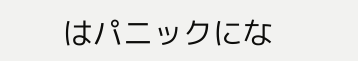はパニックにな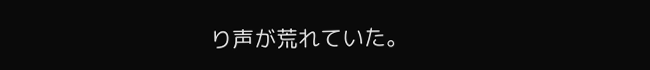り声が荒れていた。